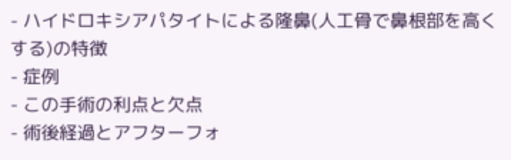- ハイドロキシアパタイトによる隆鼻(人工骨で鼻根部を高くする)の特徴
- 症例
- この手術の利点と欠点
- 術後経過とアフターフォ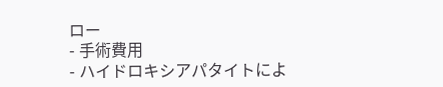ロー
- 手術費用
- ハイドロキシアパタイトによ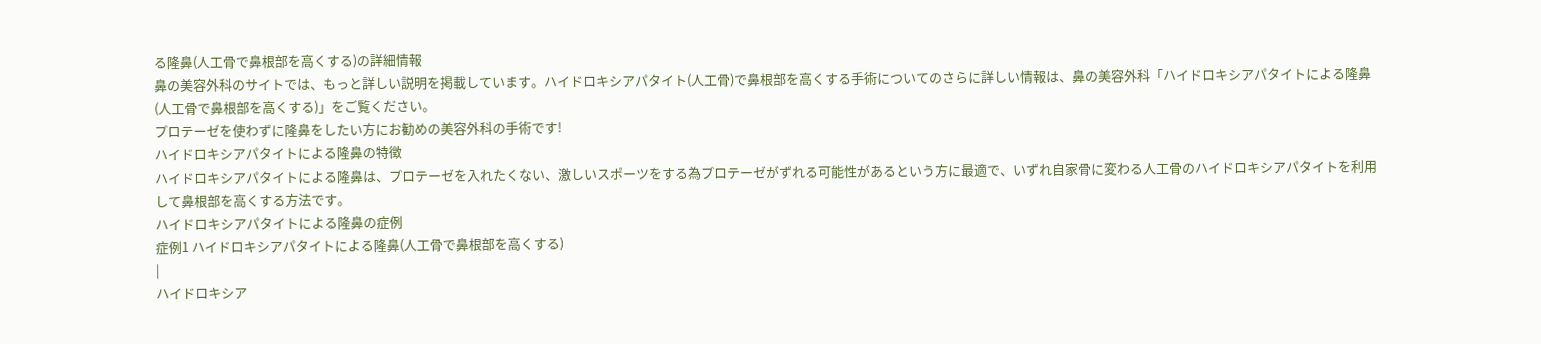る隆鼻(人工骨で鼻根部を高くする)の詳細情報
鼻の美容外科のサイトでは、もっと詳しい説明を掲載しています。ハイドロキシアパタイト(人工骨)で鼻根部を高くする手術についてのさらに詳しい情報は、鼻の美容外科「ハイドロキシアパタイトによる隆鼻(人工骨で鼻根部を高くする)」をご覧ください。
プロテーゼを使わずに隆鼻をしたい方にお勧めの美容外科の手術です!
ハイドロキシアパタイトによる隆鼻の特徴
ハイドロキシアパタイトによる隆鼻は、プロテーゼを入れたくない、激しいスポーツをする為プロテーゼがずれる可能性があるという方に最適で、いずれ自家骨に変わる人工骨のハイドロキシアパタイトを利用して鼻根部を高くする方法です。
ハイドロキシアパタイトによる隆鼻の症例
症例1 ハイドロキシアパタイトによる隆鼻(人工骨で鼻根部を高くする)
|
ハイドロキシア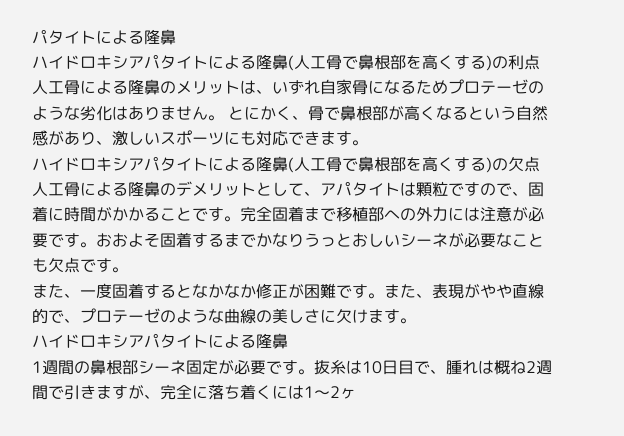パタイトによる隆鼻
ハイドロキシアパタイトによる隆鼻(人工骨で鼻根部を高くする)の利点
人工骨による隆鼻のメリットは、いずれ自家骨になるためプロテーゼのような劣化はありません。 とにかく、骨で鼻根部が高くなるという自然感があり、激しいスポーツにも対応できます。
ハイドロキシアパタイトによる隆鼻(人工骨で鼻根部を高くする)の欠点
人工骨による隆鼻のデメリットとして、アパタイトは顆粒ですので、固着に時間がかかることです。完全固着まで移植部への外力には注意が必要です。おおよそ固着するまでかなりうっとおしいシーネが必要なことも欠点です。
また、一度固着するとなかなか修正が困難です。また、表現がやや直線的で、プロテーゼのような曲線の美しさに欠けます。
ハイドロキシアパタイトによる隆鼻
1週間の鼻根部シーネ固定が必要です。抜糸は10日目で、腫れは概ね2週間で引きますが、完全に落ち着くには1〜2ヶ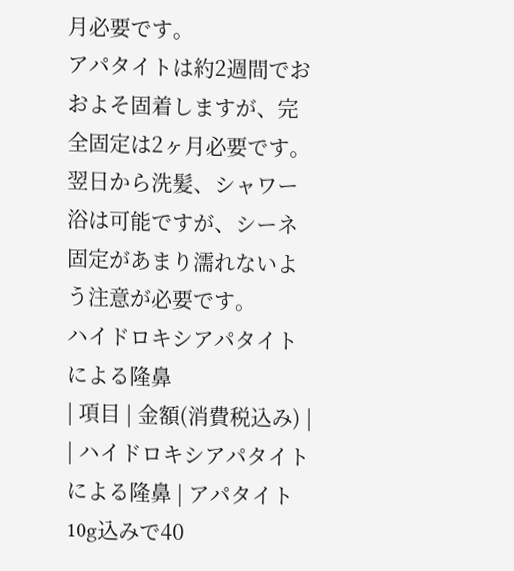月必要です。
アパタイトは約2週間でおおよそ固着しますが、完全固定は2ヶ月必要です。翌日から洗髪、シャワー浴は可能ですが、シーネ固定があまり濡れないよう注意が必要です。
ハイドロキシアパタイトによる隆鼻
| 項目 | 金額(消費税込み) |
| ハイドロキシアパタイトによる隆鼻 | アパタイト10g込みで40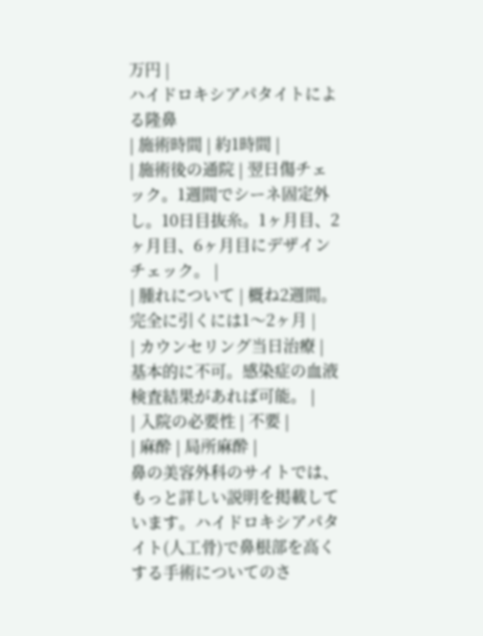万円 |
ハイドロキシアパタイトによる隆鼻
| 施術時間 | 約1時間 |
| 施術後の通院 | 翌日傷チェック。1週間でシーネ固定外し。10日目抜糸。1ヶ月目、2ヶ月目、6ヶ月目にデザインチェック。 |
| 腫れについて | 概ね2週間。完全に引くには1〜2ヶ月 |
| カウンセリング当日治療 | 基本的に不可。感染症の血液検査結果があれば可能。 |
| 入院の必要性 | 不要 |
| 麻酔 | 局所麻酔 |
鼻の美容外科のサイトでは、もっと詳しい説明を掲載しています。ハイドロキシアパタイト(人工骨)で鼻根部を高くする手術についてのさ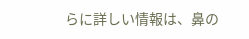らに詳しい情報は、鼻の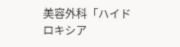美容外科「ハイドロキシア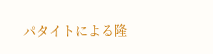パタイトによる隆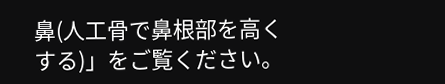鼻(人工骨で鼻根部を高くする)」をご覧ください。